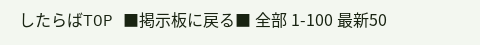したらばTOP ■掲示板に戻る■ 全部 1-100 最新50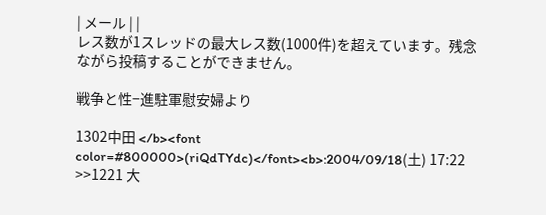| メール | |
レス数が1スレッドの最大レス数(1000件)を超えています。残念ながら投稿することができません。

戦争と性−進駐軍慰安婦より

1302中田 </b><font color=#800000>(riQdTYdc)</font><b>:2004/09/18(土) 17:22
>>1221 大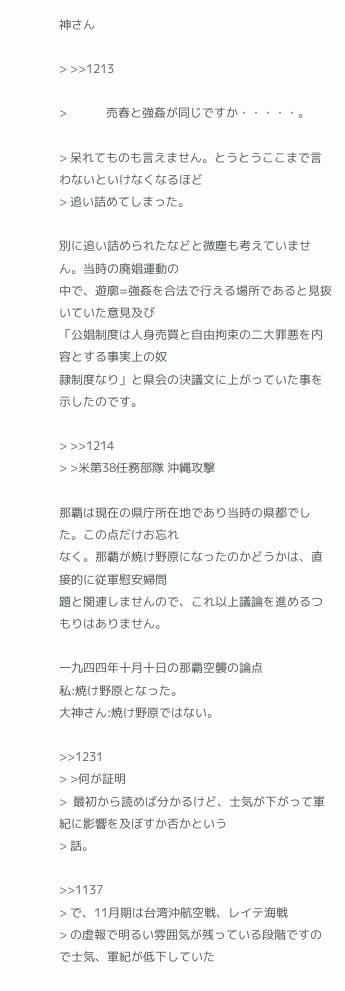神さん

> >>1213

>             売春と強姦が同じですか・・・・・。

> 呆れてものも言えません。とうとうここまで言わないといけなくなるほど
> 追い詰めてしまった。

別に追い詰められたなどと微塵も考えていません。当時の廃娼運動の
中で、遊廓=強姦を合法で行える場所であると見抜いていた意見及び
「公娼制度は人身売買と自由拘束の二大罪悪を内容とする事実上の奴
隷制度なり」と県会の決議文に上がっていた事を示したのです。

> >>1214
> >米第38任務部隊 沖縄攻撃

那覇は現在の県庁所在地であり当時の県都でした。この点だけお忘れ
なく。那覇が焼け野原になったのかどうかは、直接的に従軍慰安婦問
題と関連しませんので、これ以上議論を進めるつもりはありません。

一九四四年十月十日の那覇空襲の論点
私:焼け野原となった。
大神さん:焼け野原ではない。

>>1231
> >何が証明
>  最初から読めば分かるけど、士気が下がって軍紀に影響を及ぼすか否かという
> 話。

>>1137
> で、11月期は台湾沖航空戦、レイテ海戦
> の虚報で明るい雰囲気が残っている段階ですので士気、軍紀が低下していた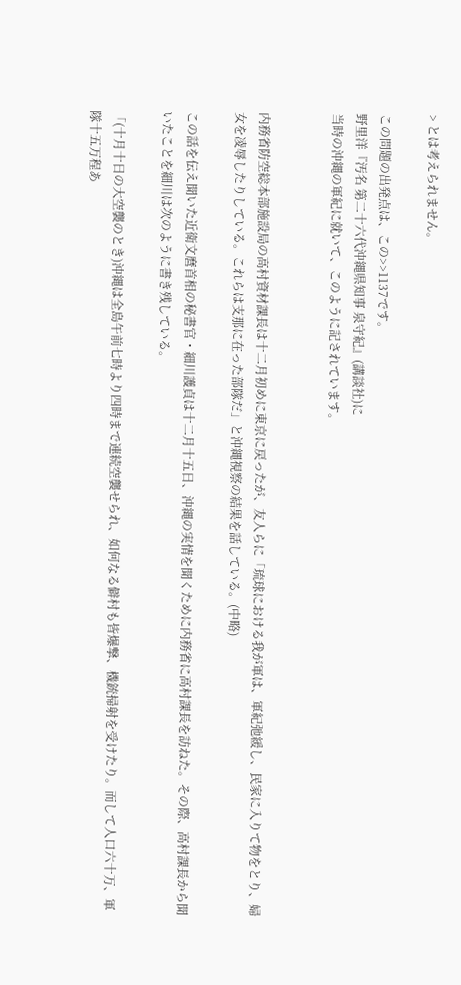> とは考えられません。

この問題の出発点は、この>>1137です。
野里洋『汚名 第二十六代沖縄県知事 泉守紀』(講談社)に
当時の沖縄の軍紀に就いて、このように記されています。


内務省防空総本部施設局の高村資材課長は十二月初めに東京に戻ったが、友人らに「琉球における我が軍は、軍紀弛緩し、民家に入りて物をとり、婦女を凌辱したりしている。これらは支那に在った部隊だ」と沖縄視察の結果を話している。(中略)

この話を伝え聞いた近衛文麿首相の秘書官・細川護貞は十二月十五日、沖縄の実情を聞くために内務省に高村課長を訪ねた。その際、高村課長から聞いたことを細川は次のように書き残している。

「(十月十日の大空襲のとき)沖縄は全島午前七時より四時まで連続空襲せられ、如何なる僻村も皆爆撃、機銃掃射を受けたり。而して人口六十万、軍隊十五万程あ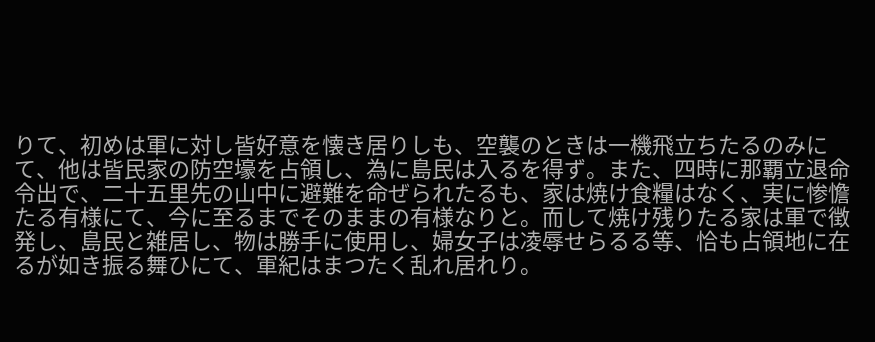りて、初めは軍に対し皆好意を懐き居りしも、空襲のときは一機飛立ちたるのみにて、他は皆民家の防空壕を占領し、為に島民は入るを得ず。また、四時に那覇立退命令出で、二十五里先の山中に避難を命ぜられたるも、家は焼け食糧はなく、実に惨憺たる有様にて、今に至るまでそのままの有様なりと。而して焼け残りたる家は軍で徴発し、島民と雑居し、物は勝手に使用し、婦女子は凌辱せらるる等、恰も占領地に在るが如き振る舞ひにて、軍紀はまつたく乱れ居れり。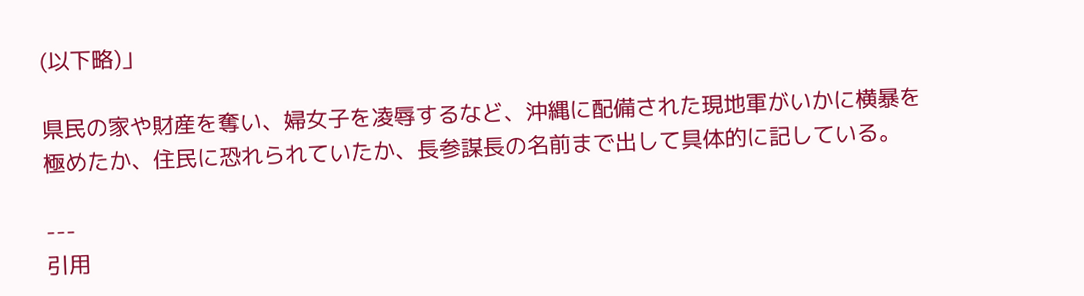(以下略)」

県民の家や財産を奪い、婦女子を凌辱するなど、沖縄に配備された現地軍がいかに横暴を極めたか、住民に恐れられていたか、長参謀長の名前まで出して具体的に記している。

---
引用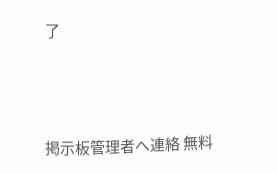了




掲示板管理者へ連絡 無料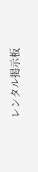レンタル掲示板